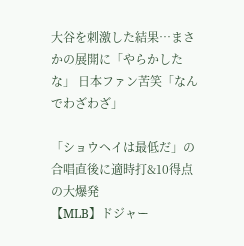大谷を刺激した結果…まさかの展開に「やらかしたな」 日本ファン苦笑「なんでわざわざ」

「ショウヘイは最低だ」の合唱直後に適時打&10得点の大爆発
【MLB】ドジャー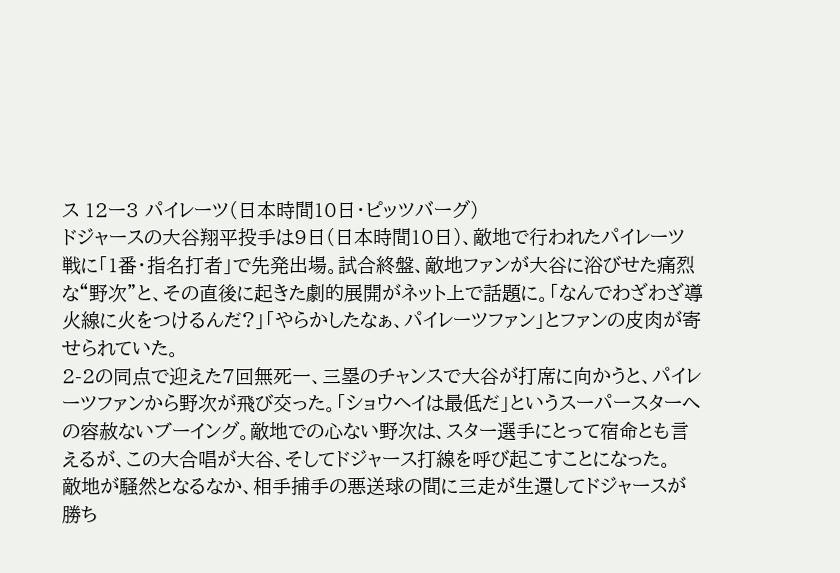ス 12ー3 パイレーツ(日本時間10日・ピッツバーグ)
ドジャースの大谷翔平投手は9日(日本時間10日)、敵地で行われたパイレーツ戦に「1番・指名打者」で先発出場。試合終盤、敵地ファンが大谷に浴びせた痛烈な“野次”と、その直後に起きた劇的展開がネット上で話題に。「なんでわざわざ導火線に火をつけるんだ?」「やらかしたなぁ、パイレーツファン」とファンの皮肉が寄せられていた。
2-2の同点で迎えた7回無死一、三塁のチャンスで大谷が打席に向かうと、パイレーツファンから野次が飛び交った。「ショウヘイは最低だ」というスーパースターへの容赦ないブーイング。敵地での心ない野次は、スター選手にとって宿命とも言えるが、この大合唱が大谷、そしてドジャース打線を呼び起こすことになった。
敵地が騒然となるなか、相手捕手の悪送球の間に三走が生還してドジャースが勝ち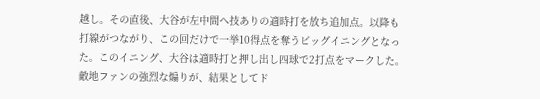越し。その直後、大谷が左中間へ技ありの適時打を放ち追加点。以降も打線がつながり、この回だけで一挙10得点を奪うビッグイニングとなった。このイニング、大谷は適時打と押し出し四球で2打点をマークした。
敵地ファンの強烈な煽りが、結果としてド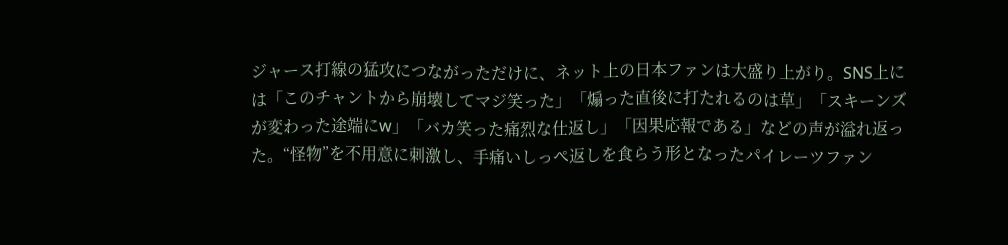ジャース打線の猛攻につながっただけに、ネット上の日本ファンは大盛り上がり。SNS上には「このチャントから崩壊してマジ笑った」「煽った直後に打たれるのは草」「スキーンズが変わった途端にw」「バカ笑った痛烈な仕返し」「因果応報である」などの声が溢れ返った。“怪物”を不用意に刺激し、手痛いしっぺ返しを食らう形となったパイレーツファン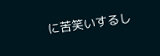に苦笑いするし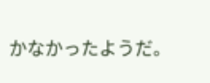かなかったようだ。